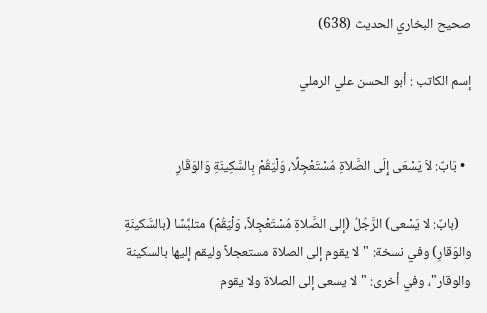صحيح البخاري الحديث (638)

إسم الكاتب : أبو الحسن علي الرملي


  • بَابٌ: لاَ يَسْعَى إِلَى الصَّلاَةِ مُسْتَعْجِلًا، وَلْيَقُمْ بِالسَّكِينَةِ وَالوَقَارِ

    (بابٌ: لا يَسْعى) الرَّجُلُ (إلى الصَّلاةِ مُسْتَعْجِلاً، وَلْيَقُمْ) متلبِّسًا (بالسَّكينَةِ والوَقارِ) وفي نسخة: "لا يقوم إلى الصلاة مستعجلاً وليقم إليها بالسكينة والوقار"، وفي أخرى: "لا يسعى إلى الصلاة ولا يقوم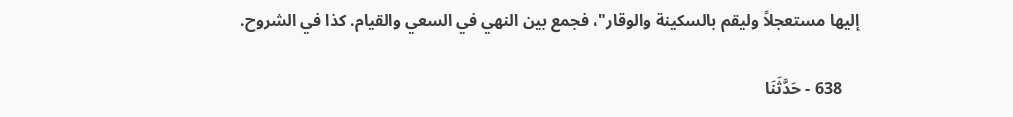إليها مستعجلاً وليقم بالسكينة والوقار"، فجمع بين النهي في السعي والقيام. كذا في الشروح.

    638 - حَدَّثَنَا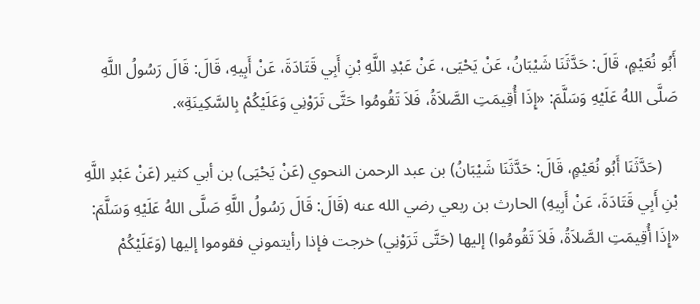أَبُو نُعَيْمٍ، قَالَ: حَدَّثَنَا شَيْبَانُ، عَنْ يَحْيَى، عَنْ عَبْدِ اللَّهِ بْنِ أَبِي قَتَادَةَ، عَنْ أَبِيهِ، قَالَ: قَالَ رَسُولُ اللَّهِ صَلَّى اللهُ عَلَيْهِ وَسَلَّمَ: «إِذَا أُقِيمَتِ الصَّلاَةُ، فَلاَ تَقُومُوا حَتَّى تَرَوْنِي وَعَلَيْكُمْ بِالسَّكِينَةِ».

    (حَدَّثَنَا أَبُو نُعَيْمٍ، قَالَ: حَدَّثَنَا شَيْبَانُ) بن عبد الرحمن النحوي (عَنْ يَحْيَى) بن أبي كثير (عَنْ عَبْدِ اللَّهِ بْنِ أَبِي قَتَادَةَ، عَنْ أَبِيهِ) الحارث بن ربعي رضي الله عنه (قَالَ: قَالَ رَسُولُ اللَّهِ صَلَّى اللهُ عَلَيْهِ وَسَلَّمَ: «إِذَا أُقِيمَتِ الصَّلاَةُ، فَلاَ تَقُومُوا) إليها (حَتَّى تَرَوْنِي) خرجت فإذا رأيتموني فقوموا إليها (وَعَلَيْكُمْ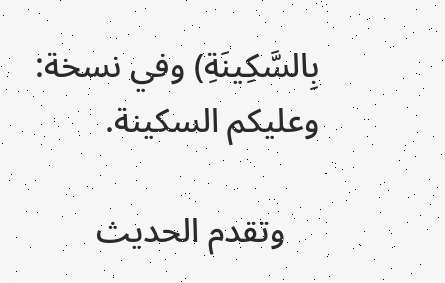بِالسَّكِينَةِ) وفي نسخة: وعليكم السكينة.

    وتقدم الحديث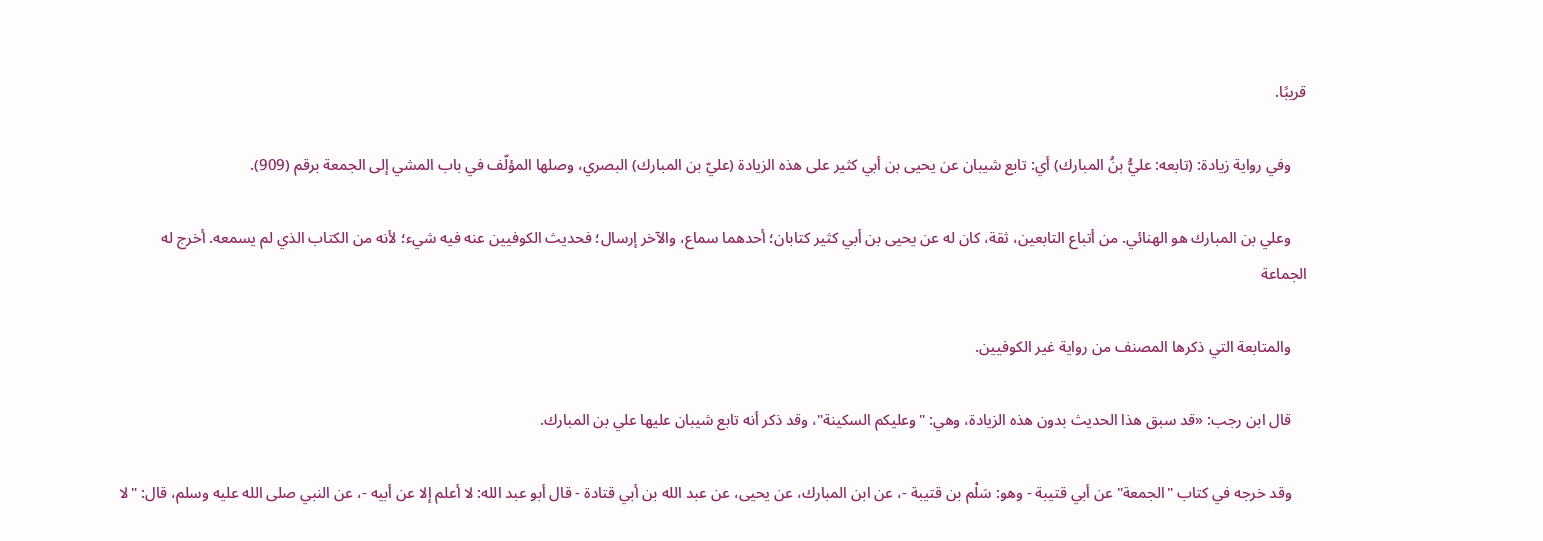قريبًا.

    وفي رواية زيادة: (تابعه: عليُّ بنُ المبارك) أي: تابع شيبان عن يحيى بن أبي كثير على هذه الزيادة (عليّ بن المبارك) البصري، وصلها المؤلّف في باب المشي إلى الجمعة برقم (909).

    وعلي بن المبارك هو الهنائي. من أتباع التابعين، ثقة، كان له عن يحيى بن أبي كثير كتابان؛ أحدهما سماع، والآخر إرسال؛ فحديث الكوفيين عنه فيه شيء؛ لأنه من الكتاب الذي لم يسمعه. أخرج له الجماعة

    والمتابعة التي ذكرها المصنف من رواية غير الكوفيين.

    قال ابن رجب: «قد سبق هذا الحديث بدون هذه الزيادة، وهي: "وعليكم السكينة"، وقد ذكر أنه تابع شيبان عليها علي بن المبارك.

    وقد خرجه في كتاب "الجمعة" عن أبي قتيبة - وهو: سَلْم بن قتيبة -، عن ابن المبارك، عن يحيى، عن عبد الله بن أبي قتادة - قال أبو عبد الله: لا أعلم إلا عن أبيه -، عن النبي صلى الله عليه وسلم، قال: "لا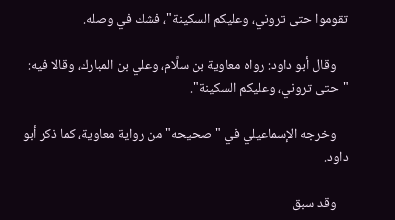تقوموا حتى تروني، وعليكم السكينة"، فشك في وصله.

    وقال أبو داود: رواه معاوية بن سلَّام، وعلي بن المبارك، وقالا فيه: "حتى تروني، وعليكم السكينة".

    وخرجه الإسماعيلي في "صحيحه" من رواية معاوية، كما ذكر أبو داود.

    وقد سبق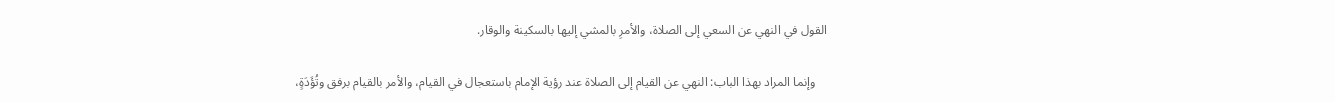القول في النهي عن السعي إلى الصلاة، والأمرِ بالمشي إليها بالسكينة والوقار.

    وإنما المراد بهذا الباب: النهي عن القيام إلى الصلاة عند رؤية الإمام باستعجال في القيام، والأمر بالقيام برفق وتُؤَدَةٍ،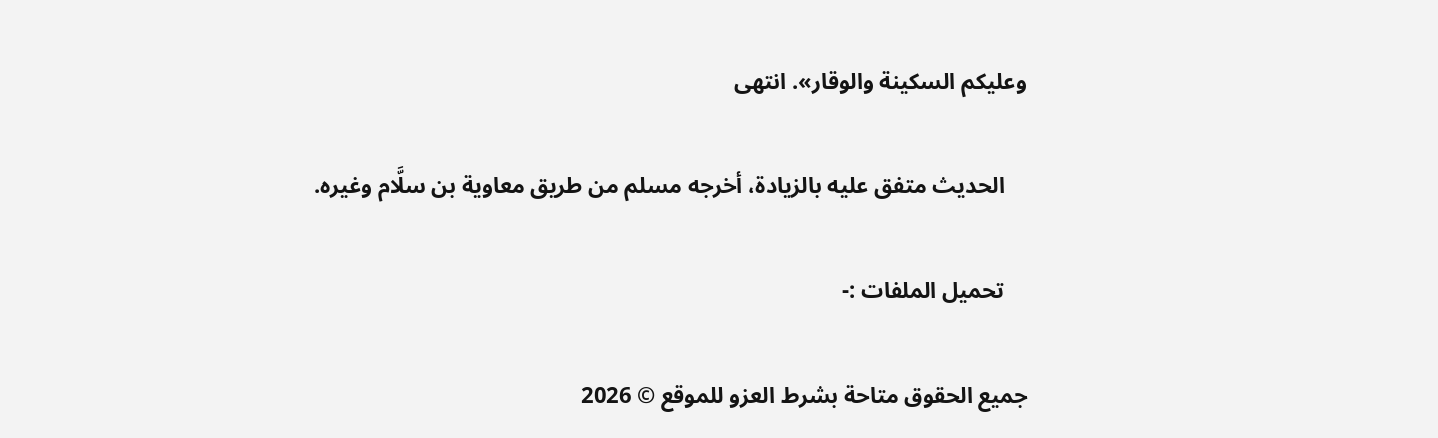وعليكم السكينة والوقار». انتهى

    الحديث متفق عليه بالزيادة، أخرجه مسلم من طريق معاوية بن سلَّام وغيره.

    تحميل الملفات :-

جميع الحقوق متاحة بشرط العزو للموقع © 2026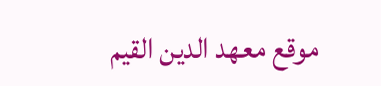موقع معهد الدين القيم